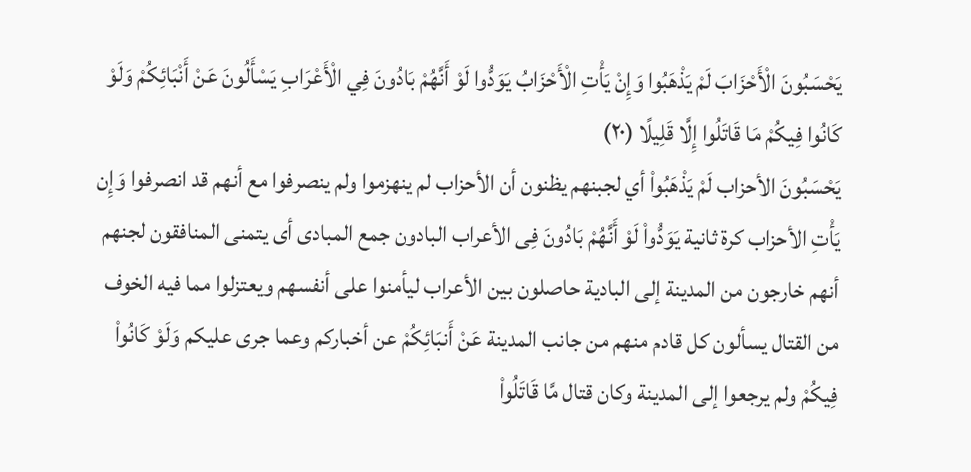يَحْسَبُونَ الْأَحْزَابَ لَمْ يَذْهَبُوا وَإِنْ يَأْتِ الْأَحْزَابُ يَوَدُّوا لَوْ أَنَّهُمْ بَادُونَ فِي الْأَعْرَابِ يَسْأَلُونَ عَنْ أَنْبَائِكُمْ وَلَوْ كَانُوا فِيكُمْ مَا قَاتَلُوا إِلَّا قَلِيلًا (٢٠)
يَحْسَبُونَ الأحزاب لَمْ يَذْهَبُواْ أي لجبنهم يظنون أن الأحزاب لم ينهزموا ولم ينصرفوا مع أنهم قد انصرفوا وَإِن يَأْتِ الأحزاب كرة ثانية يَوَدُّواْ لَوْ أَنَّهُمْ بَادُونَ فِى الأعراب البادون جمع المبادى أى يتمنى المنافقون لجنهم أنهم خارجون من المدينة إلى البادية حاصلون بين الأعراب ليأمنوا على أنفسهم ويعتزلوا مما فيه الخوف من القتال يسألون كل قادم منهم من جانب المدينة عَنْ أَنبَائِكُمْ عن أخباركم وعما جرى عليكم وَلَوْ كَانُواْ فِيكُمْ ولم يرجعوا إلى المدينة وكان قتال مَّا قَاتَلُواْ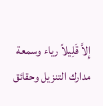إِلاَّ قَلِيلاً رياء وسمعة
مدارك التنزيل وحقائق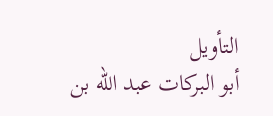التأويل
أبو البركات عبد الله بن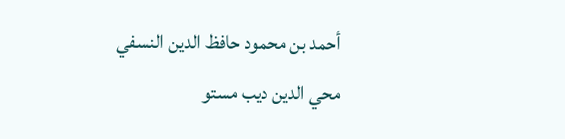أحمد بن محمود حافظ الدين النسفي
محي الدين ديب مستو